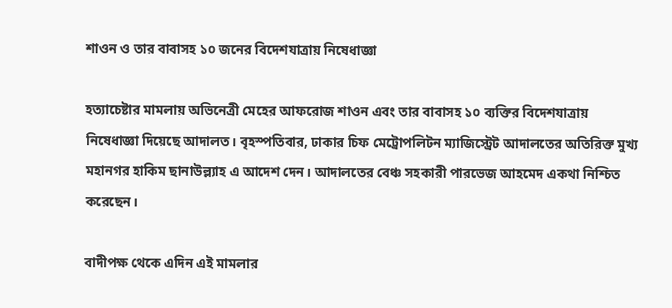শাওন ও তার বাবাসহ ১০ জনের বিদেশযাত্রায় নিষেধাজ্ঞা

হত্যাচেষ্টার মামলায় অভিনেত্রী মেহের আফরোজ শাওন এবং তার বাবাসহ ১০ ব্যক্তির বিদেশযাত্রায় নিষেধাজ্ঞা দিয়েছে আদালত। বৃহস্পতিবার, ঢাকার চিফ মেট্রোপলিটন ম্যাজিস্ট্রেট আদালতের অতিরিক্ত মুখ্য মহানগর হাকিম ছানাউল্ল্যাহ এ আদেশ দেন। আদালতের বেঞ্চ সহকারী পারভেজ আহমেদ একথা নিশ্চিত করেছেন।

বাদীপক্ষ থেকে এদিন এই মামলার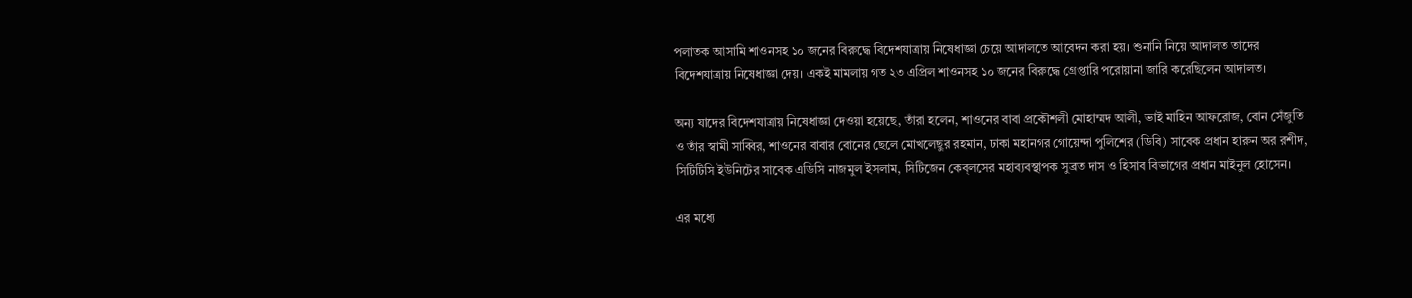পলাতক আসামি শাওনসহ ১০ জনের বিরুদ্ধে বিদেশযাত্রায় নিষেধাজ্ঞা চেয়ে আদালতে আবেদন করা হয়। শুনানি নিয়ে আদালত তাদের বিদেশযাত্রায় নিষেধাজ্ঞা দেয়। একই মামলায় গত ২৩ এপ্রিল শাওনসহ ১০ জনের বিরুদ্ধে গ্রেপ্তারি পরোয়ানা জারি করেছিলেন আদালত।

অন্য যাদের বিদেশযাত্রায় নিষেধাজ্ঞা দেওয়া হয়েছে, তাঁরা হলেন, শাওনের বাবা প্রকৌশলী মোহাম্মদ আলী, ভাই মাহিন আফরোজ, বোন সেঁজুতি ও তাঁর স্বামী সাব্বির, শাওনের বাবার বোনের ছেলে মোখলেছুর রহমান, ঢাকা মহানগর গোয়েন্দা পুলিশের (ডিবি) সাবেক প্রধান হারুন অর রশীদ, সিটিটিসি ইউনিটের সাবেক এডিসি নাজমুল ইসলাম, সিটিজেন কেব্‌লসের মহাব্যবস্থাপক সুব্রত দাস ও হিসাব বিভাগের প্রধান মাইনুল হোসেন।

এর মধ্যে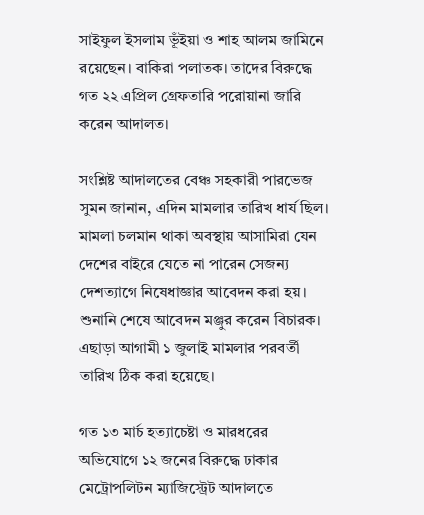সাইফুল ইসলাম ভূঁইয়া ও শাহ আলম জামিনে রয়েছেন। বাকিরা পলাতক। তাদের বিরুদ্ধে গত ২২ এপ্রিল গ্রেফতারি পরোয়ানা জারি করেন আদালত।

সংশ্লিষ্ট আদালতের বেঞ্চ সহকারী পারভেজ সুমন জানান, এদিন মামলার তারিখ ধার্য ছিল। মামলা চলমান থাকা অবস্থায় আসামিরা যেন দেশের বাইরে যেতে না পারেন সেজন্য দেশত্যাগে নিষেধাজ্ঞার আবেদন করা হয়। শুনানি শেষে আবেদন মঞ্জুর করেন বিচারক। এছাড়া আগামী ১ জুলাই মামলার পরবর্তী তারিখ ঠিক করা হয়েছে।

গত ১৩ মার্চ হত্যাচেষ্টা ও মারধরের অভিযোগে ১২ জনের বিরুদ্ধে ঢাকার মেট্রোপলিটন ম্যাজিস্ট্রেট আদালতে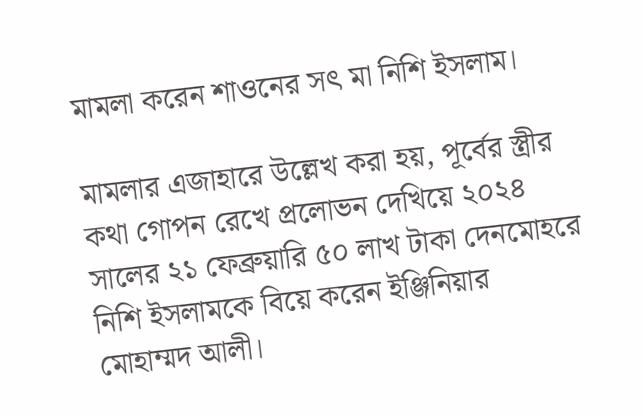মামলা করেন শাওনের সৎ মা নিশি ইসলাম।

মামলার এজাহারে উল্লেখ করা হয়, পূর্বের স্ত্রীর কথা গোপন রেখে প্রলোভন দেখিয়ে ২০২৪ সালের ২১ ফেব্রুয়ারি ৫০ লাখ টাকা দেনমোহরে নিশি ইসলামকে বিয়ে করেন ইঞ্জিনিয়ার মোহাম্মদ আলী।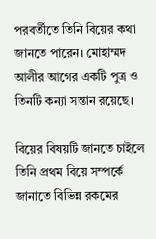পরবর্তীতে তিনি বিয়ের কথা জানতে পারেন। মোহাম্মদ আলীর আগের একটি পুত্র ও তিনটি কন্যা সন্তান রয়েছে।

বিয়ের বিষয়টি জানতে চাইলে তিনি প্রথম বিয়ে সম্পর্কে জানাতে বিভিন্ন রকমের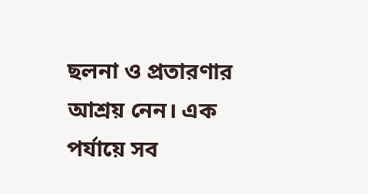ছলনা ও প্রতারণার আশ্রয় নেন। এক পর্যায়ে সব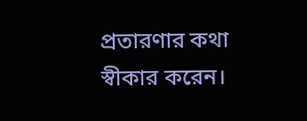প্রতারণার কথা স্বীকার করেন।